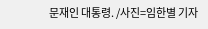문재인 대통령. /사진=임한별 기자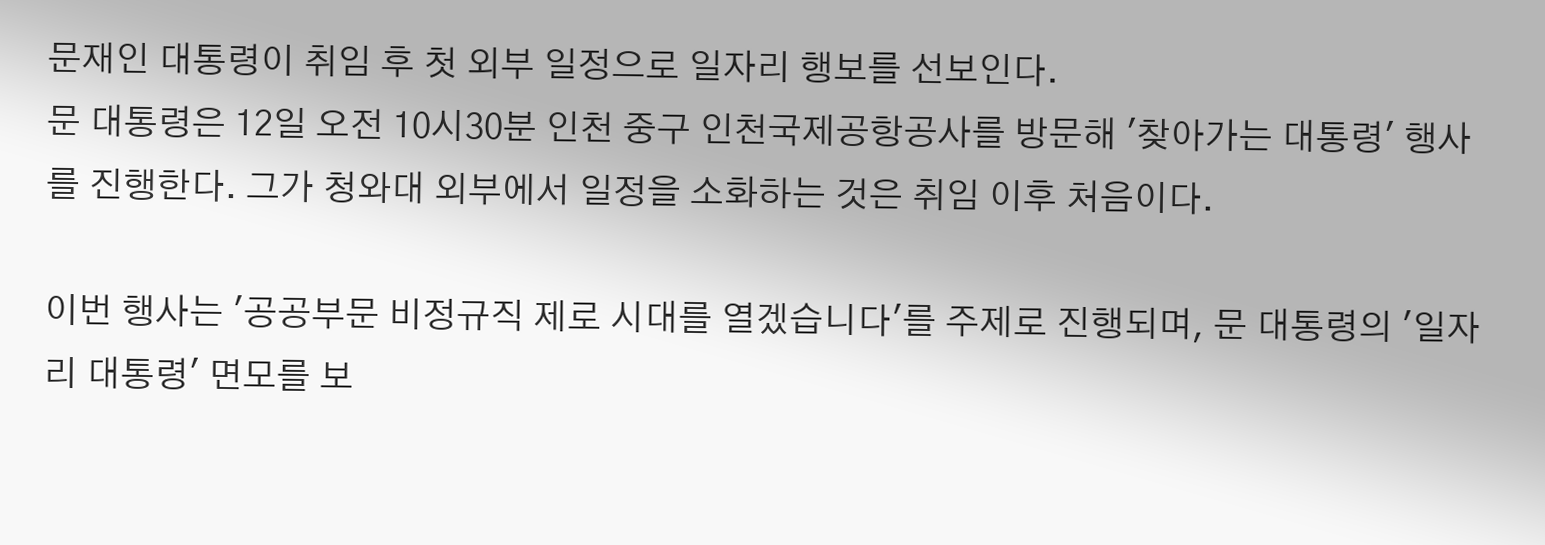문재인 대통령이 취임 후 첫 외부 일정으로 일자리 행보를 선보인다.
문 대통령은 12일 오전 10시30분 인천 중구 인천국제공항공사를 방문해 '찾아가는 대통령' 행사를 진행한다. 그가 청와대 외부에서 일정을 소화하는 것은 취임 이후 처음이다.

이번 행사는 '공공부문 비정규직 제로 시대를 열겠습니다'를 주제로 진행되며, 문 대통령의 '일자리 대통령' 면모를 보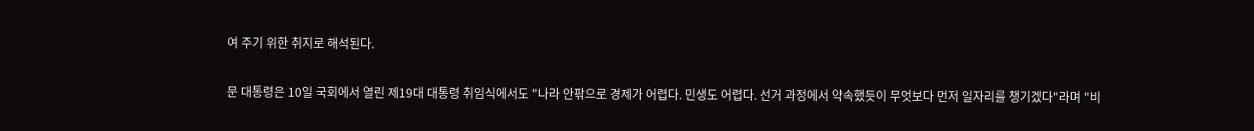여 주기 위한 취지로 해석된다.

문 대통령은 10일 국회에서 열린 제19대 대통령 취임식에서도 "나라 안팎으로 경제가 어렵다. 민생도 어렵다. 선거 과정에서 약속했듯이 무엇보다 먼저 일자리를 챙기겠다"라며 "비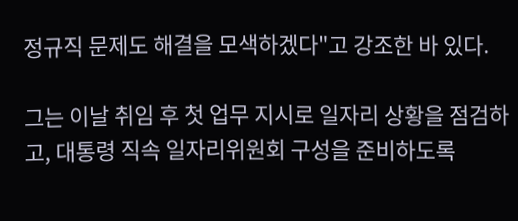정규직 문제도 해결을 모색하겠다"고 강조한 바 있다.

그는 이날 취임 후 첫 업무 지시로 일자리 상황을 점검하고, 대통령 직속 일자리위원회 구성을 준비하도록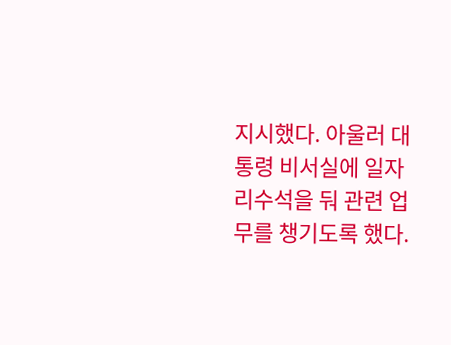지시했다. 아울러 대통령 비서실에 일자리수석을 둬 관련 업무를 챙기도록 했다.